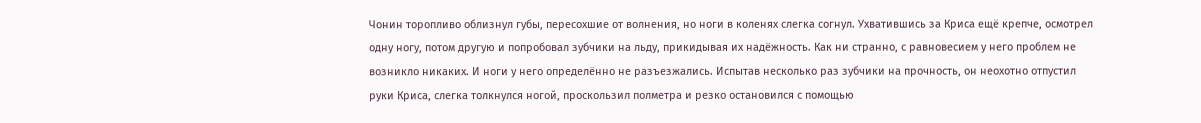Чонин торопливо облизнул губы, пересохшие от волнения, но ноги в коленях слегка согнул. Ухватившись за Криса ещё крепче, осмотрел одну ногу, потом другую и попробовал зубчики на льду, прикидывая их надёжность. Как ни странно, с равновесием у него проблем не возникло никаких. И ноги у него определённо не разъезжались. Испытав несколько раз зубчики на прочность, он неохотно отпустил руки Криса, слегка толкнулся ногой, проскользил полметра и резко остановился с помощью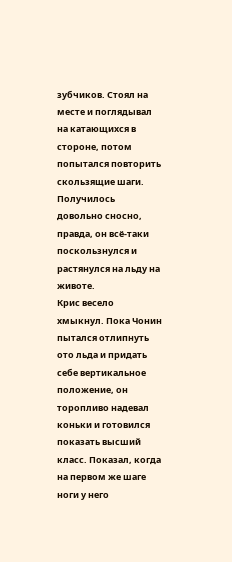зубчиков. Стоял на месте и поглядывал на катающихся в стороне, потом попытался повторить скользящие шаги. Получилось довольно сносно, правда, он всё-таки поскользнулся и растянулся на льду на животе.
Крис весело хмыкнул. Пока Чонин пытался отлипнуть ото льда и придать себе вертикальное положение, он торопливо надевал коньки и готовился показать высший класс. Показал, когда на первом же шаге ноги у него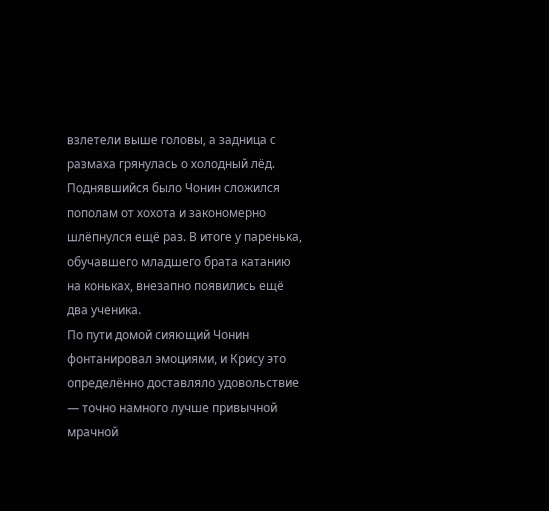взлетели выше головы, а задница с размаха грянулась о холодный лёд.
Поднявшийся было Чонин сложился пополам от хохота и закономерно шлёпнулся ещё раз. В итоге у паренька, обучавшего младшего брата катанию на коньках, внезапно появились ещё два ученика.
По пути домой сияющий Чонин фонтанировал эмоциями, и Крису это определённо доставляло удовольствие — точно намного лучше привычной мрачной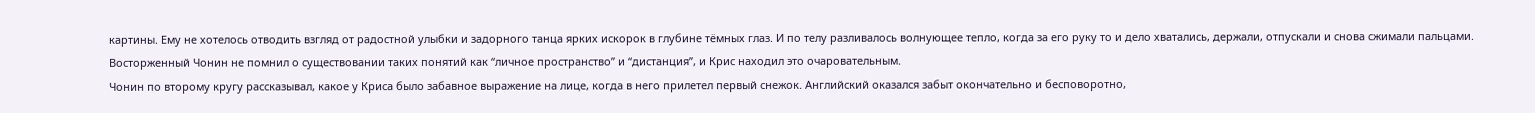картины. Ему не хотелось отводить взгляд от радостной улыбки и задорного танца ярких искорок в глубине тёмных глаз. И по телу разливалось волнующее тепло, когда за его руку то и дело хватались, держали, отпускали и снова сжимали пальцами. Восторженный Чонин не помнил о существовании таких понятий как “личное пространство” и “дистанция”, и Крис находил это очаровательным.
Чонин по второму кругу рассказывал, какое у Криса было забавное выражение на лице, когда в него прилетел первый снежок. Английский оказался забыт окончательно и бесповоротно,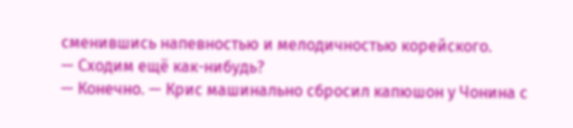сменившись напевностью и мелодичностью корейского.
— Сходим ещё как-нибудь?
— Конечно. — Крис машинально сбросил капюшон у Чонина с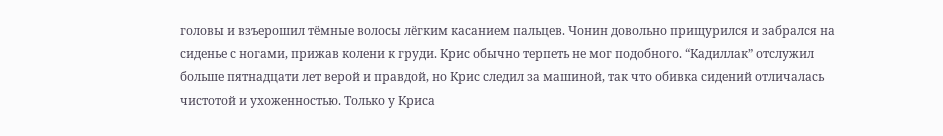головы и взъерошил тёмные волосы лёгким касанием пальцев. Чонин довольно прищурился и забрался на сиденье с ногами, прижав колени к груди. Крис обычно терпеть не мог подобного. “Кадиллак” отслужил больше пятнадцати лет верой и правдой, но Крис следил за машиной, так что обивка сидений отличалась чистотой и ухоженностью. Только у Криса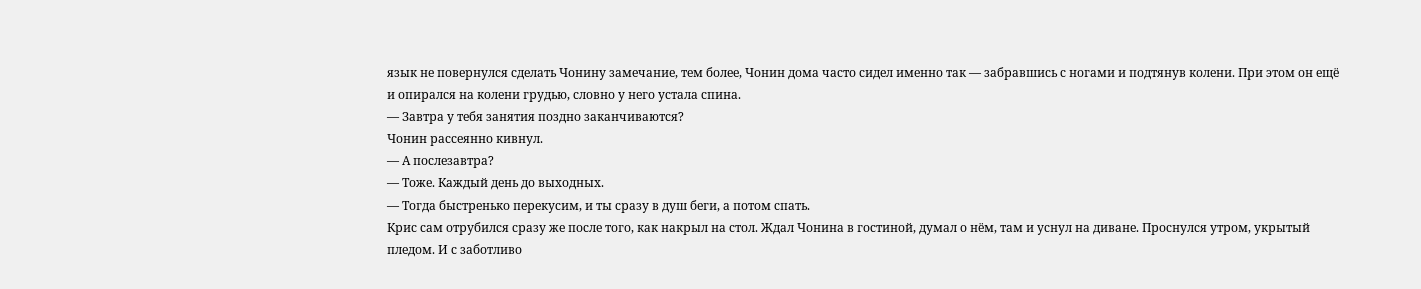язык не повернулся сделать Чонину замечание, тем более, Чонин дома часто сидел именно так — забравшись с ногами и подтянув колени. При этом он ещё и опирался на колени грудью, словно у него устала спина.
— Завтра у тебя занятия поздно заканчиваются?
Чонин рассеянно кивнул.
— А послезавтра?
— Тоже. Каждый день до выходных.
— Тогда быстренько перекусим, и ты сразу в душ беги, а потом спать.
Крис сам отрубился сразу же после того, как накрыл на стол. Ждал Чонина в гостиной, думал о нём, там и уснул на диване. Проснулся утром, укрытый пледом. И с заботливо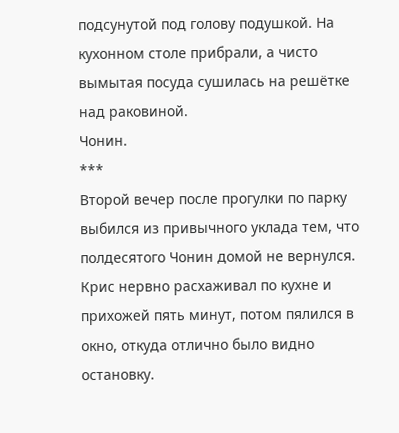подсунутой под голову подушкой. На кухонном столе прибрали, а чисто вымытая посуда сушилась на решётке над раковиной.
Чонин.
***
Второй вечер после прогулки по парку выбился из привычного уклада тем, что полдесятого Чонин домой не вернулся.
Крис нервно расхаживал по кухне и прихожей пять минут, потом пялился в окно, откуда отлично было видно остановку.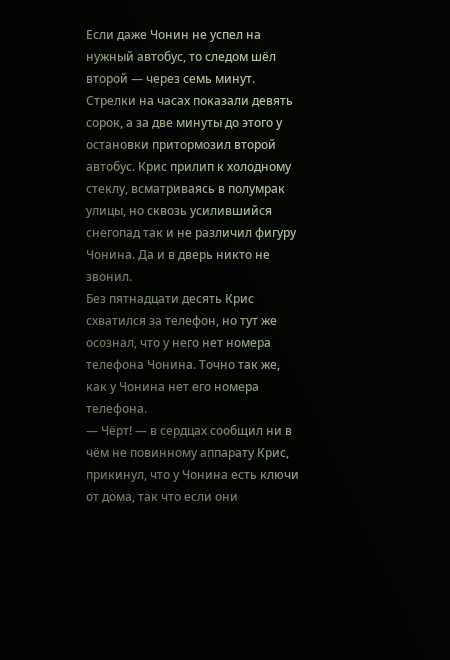Если даже Чонин не успел на нужный автобус, то следом шёл второй — через семь минут. Стрелки на часах показали девять сорок, а за две минуты до этого у остановки притормозил второй автобус. Крис прилип к холодному стеклу, всматриваясь в полумрак улицы, но сквозь усилившийся снегопад так и не различил фигуру Чонина. Да и в дверь никто не звонил.
Без пятнадцати десять Крис схватился за телефон, но тут же осознал, что у него нет номера телефона Чонина. Точно так же, как у Чонина нет его номера телефона.
— Чёрт! — в сердцах сообщил ни в чём не повинному аппарату Крис, прикинул, что у Чонина есть ключи от дома, так что если они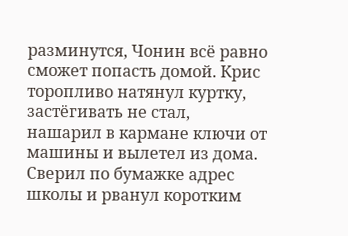разминутся, Чонин всё равно сможет попасть домой. Крис торопливо натянул куртку, застёгивать не стал, нашарил в кармане ключи от машины и вылетел из дома. Сверил по бумажке адрес школы и рванул коротким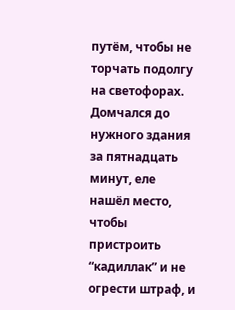путём, чтобы не торчать подолгу на светофорах. Домчался до нужного здания за пятнадцать минут, еле нашёл место, чтобы пристроить “кадиллак” и не огрести штраф, и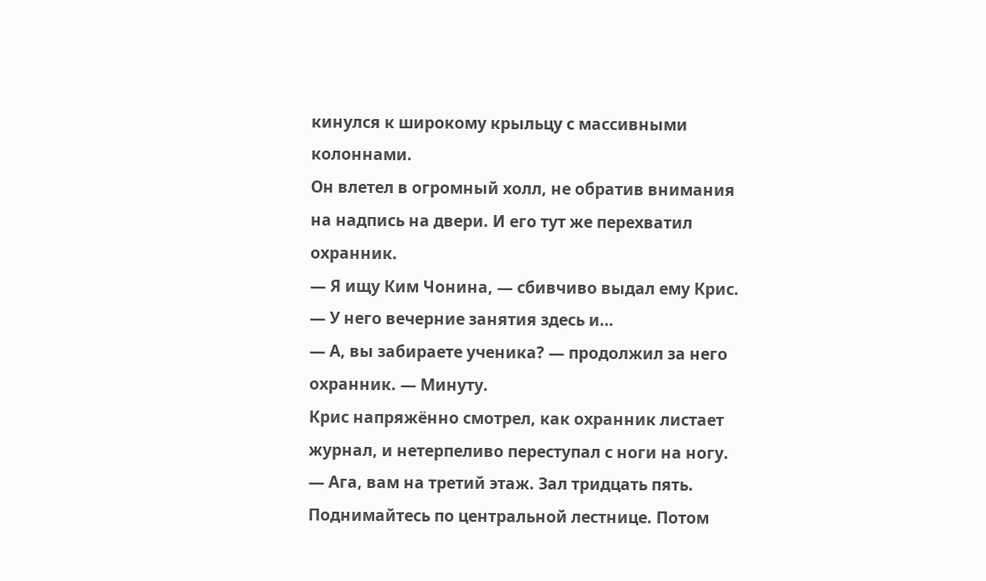кинулся к широкому крыльцу с массивными колоннами.
Он влетел в огромный холл, не обратив внимания на надпись на двери. И его тут же перехватил охранник.
— Я ищу Ким Чонина, — сбивчиво выдал ему Крис. — У него вечерние занятия здесь и…
— А, вы забираете ученика? — продолжил за него охранник. — Минуту.
Крис напряжённо смотрел, как охранник листает журнал, и нетерпеливо переступал с ноги на ногу.
— Ага, вам на третий этаж. Зал тридцать пять. Поднимайтесь по центральной лестнице. Потом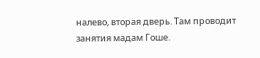налево, вторая дверь. Там проводит занятия мадам Гоше.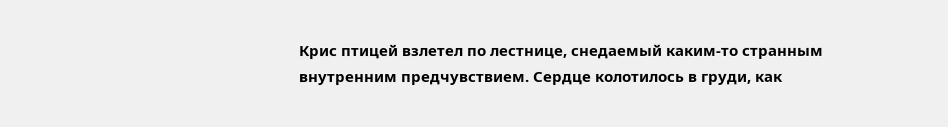Крис птицей взлетел по лестнице, снедаемый каким-то странным внутренним предчувствием. Сердце колотилось в груди, как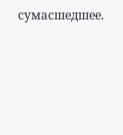сумасшедшее.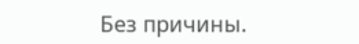Без причины.